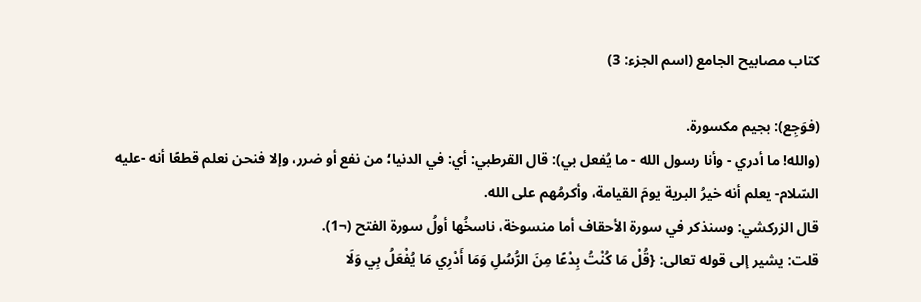كتاب مصابيح الجامع (اسم الجزء: 3)

(فوَجِع): بجيم مكسورة.
(والله! ما أدري - وأنا رسول الله - ما يُفعل بي): قال القرطبي: أي: في الدنيا؛ من نفع أو ضرر، وإلا فنحن نعلم قطعًا أنه -عليه السّلام- يعلم أنه خيرُ البرية يومَ القيامة، وأكرمُهم على الله.
قال الزركشي: وسنذكر في سورة الأحقاف أما منسوخة، ناسخُها أولُ سورة الفتح (¬1).
قلت: يشير إلى قوله تعالى: {قُلْ مَا كُنْتُ بِدْعًا مِنَ الرُّسُلِ وَمَا أَدْرِي مَا يُفْعَلُ بِي وَلَا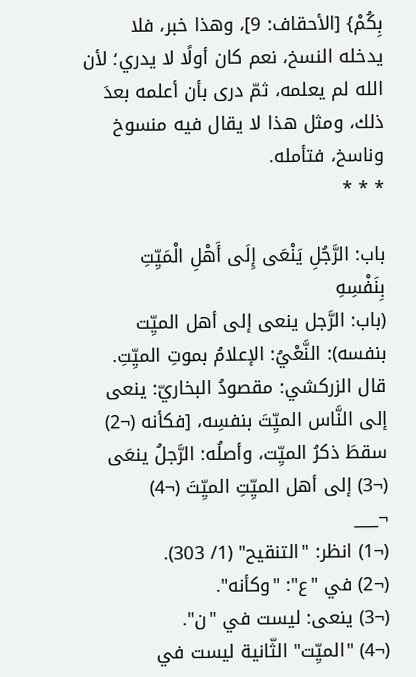بِكُمْ} [الأحقاف: 9]، وهذا خبر، فلا يدخله النسخ، نعم كان أولًا لا يدري؛ لأن الله لم يعلمه، ثمّ درى بأن أعلمه بعدَ ذلك، ومثل هذا لا يقال فيه منسوخ وناسخ، فتأمله.
* * *

باب: الرَّجُلِ يَنْعَى إِلَى أَهْلِ الْمَيِّتِ بِنَفْسِهِ
(باب: الرَّجل ينعى إلى أهل الميِّت بنفسه): النَّعْيُ: الإعلامُ بموتِ الميِّتِ.
قال الزركشي: مقصودُ البخاريّ: ينعى إلى النَّاس الميِّتَ بنفسِه، [فكأنه (¬2) سقطَ ذكرُ الميِّت، وأصلُه: الرَّجلُ ينعَى (¬3) إلى أهل الميِّتِ الميِّتَ (¬4)
¬___
(¬1) انظر: "التنقيح" (1/ 303).
(¬2) في "ع": "وكأنه".
(¬3) ينعى: ليست في "ن".
(¬4) "الميِّت" الثّانية ليست في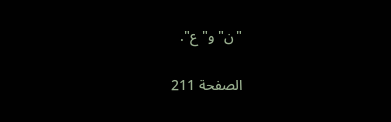"ن" و"ع".

الصفحة 211